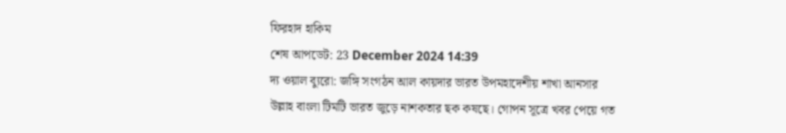ফিরহাদ হাকিম
শেষ আপডেট: 23 December 2024 14:39
দ্য ওয়াল ব্যুরো: জঙ্গি সংগঠন আল কায়দার ভারত উপমহাদেশীয় শাখা আনসার উল্লাহ বাংলা টিমটি ভারত জুড়ে নাশকতার ছক কষছে। গোপন সূত্রে খবর পেয়ে গত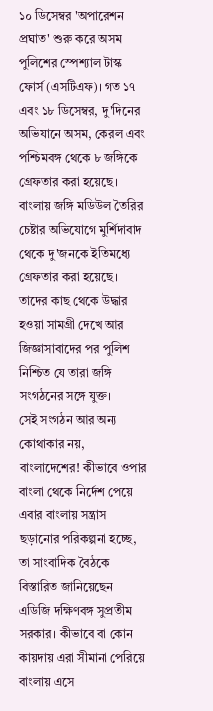১০ ডিসেম্বর 'অপারেশন প্রঘাত' শুরু করে অসম পুলিশের স্পেশ্যাল টাস্ক ফোর্স (এসটিএফ)। গত ১৭ এবং ১৮ ডিসেম্বর, দু'দিনের অভিযানে অসম, কেরল এবং পশ্চিমবঙ্গ থেকে ৮ জঙ্গিকে গ্রেফতার করা হয়েছে। বাংলায় জঙ্গি মডিউল তৈরির চেষ্টার অভিযোগে মুর্শিদাবাদ থেকে দু'জনকে ইতিমধ্যে গ্রেফতার করা হয়েছে। তাদের কাছ থেকে উদ্ধার হওয়া সামগ্রী দেখে আর জিজ্ঞাসাবাদের পর পুলিশ নিশ্চিত যে তারা জঙ্গি সংগঠনের সঙ্গে যুক্ত।
সেই সংগঠন আর অন্য কোথাকার নয়, বাংলাদেশের! কীভাবে ওপার বাংলা থেকে নির্দেশ পেয়ে এবার বাংলায় সন্ত্রাস ছড়ানোর পরিকল্পনা হচ্ছে, তা সাংবাদিক বৈঠকে বিস্তারিত জানিয়েছেন এডিজি দক্ষিণবঙ্গ সুপ্রতীম সরকার। কীভাবে বা কোন কায়দায় এরা সীমানা পেরিয়ে বাংলায় এসে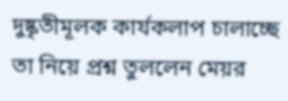দুষ্কৃতীমূলক কার্যকলাপ চালাচ্ছে তা নিয়ে প্রশ্ন তুললেন মেয়র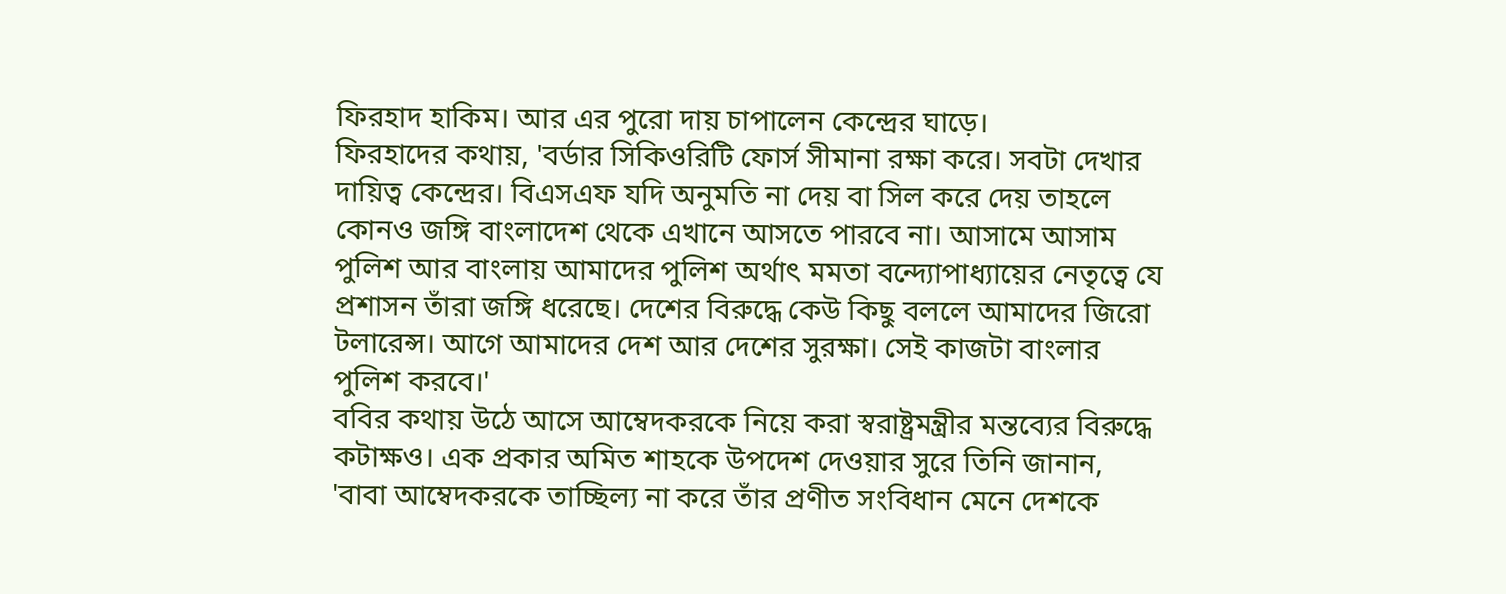ফিরহাদ হাকিম। আর এর পুরো দায় চাপালেন কেন্দ্রের ঘাড়ে।
ফিরহাদের কথায়, 'বর্ডার সিকিওরিটি ফোর্স সীমানা রক্ষা করে। সবটা দেখার দায়িত্ব কেন্দ্রের। বিএসএফ যদি অনুমতি না দেয় বা সিল করে দেয় তাহলে কোনও জঙ্গি বাংলাদেশ থেকে এখানে আসতে পারবে না। আসামে আসাম পুলিশ আর বাংলায় আমাদের পুলিশ অর্থাৎ মমতা বন্দ্যোপাধ্যায়ের নেতৃত্বে যে প্রশাসন তাঁরা জঙ্গি ধরেছে। দেশের বিরুদ্ধে কেউ কিছু বললে আমাদের জিরো টলারেন্স। আগে আমাদের দেশ আর দেশের সুরক্ষা। সেই কাজটা বাংলার পুলিশ করবে।'
ববির কথায় উঠে আসে আম্বেদকরকে নিয়ে করা স্বরাষ্ট্রমন্ত্রীর মন্তব্যের বিরুদ্ধে কটাক্ষও। এক প্রকার অমিত শাহকে উপদেশ দেওয়ার সুরে তিনি জানান, 'বাবা আম্বেদকরকে তাচ্ছিল্য না করে তাঁর প্রণীত সংবিধান মেনে দেশকে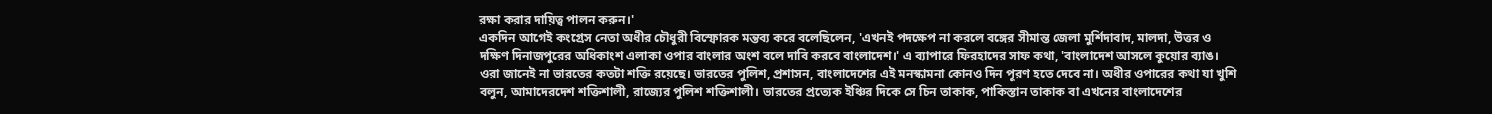রক্ষা করার দায়িত্ব পালন করুন।'
একদিন আগেই কংগ্রেস নেতা অধীর চৌধুরী বিস্ফোরক মন্তব্য করে বলেছিলেন, 'এখনই পদক্ষেপ না করলে বঙ্গের সীমান্ত জেলা মুর্শিদাবাদ, মালদা, উত্তর ও দক্ষিণ দিনাজপুরের অধিকাংশ এলাকা ওপার বাংলার অংশ বলে দাবি করবে বাংলাদেশ।' এ ব্যাপারে ফিরহাদের সাফ কথা, 'বাংলাদেশ আসলে কুয়োর ব্যাঙ। ওরা জানেই না ভারতের কতটা শক্তি রয়েছে। ভারতের পুলিশ, প্রশাসন, বাংলাদেশের এই মনস্কামনা কোনও দিন পূরণ হতে দেবে না। অধীর ওপারের কথা যা খুশি বলুন, আমাদেরদেশ শক্তিশালী, রাজ্যের পুলিশ শক্তিশালী। ভারতের প্রত্যেক ইঞ্চির দিকে সে চিন তাকাক, পাকিস্তান তাকাক বা এখনের বাংলাদেশের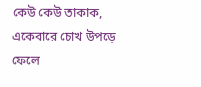কেউ কেউ তাকাক, একেবারে চোখ উপড়ে ফেলে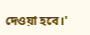দেওয়া হবে।'